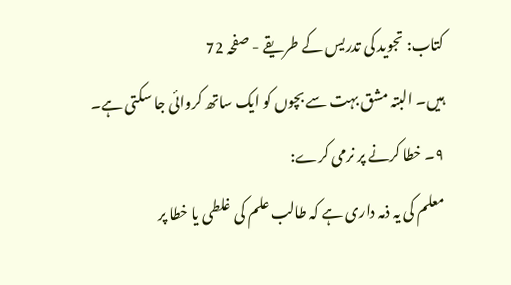کتاب: تجوید کی تدریس کے طریقے - صفحہ 72
ہیں۔ البتہ مشق بہت سے بچوں کو ایک ساتھ کروائی جا سکتی ہے۔
۹۔ خطا کرنے پر نرمی کرے:
معلم کی یہ ذمہ داری ہے کہ طالب علم کی غلطی یا خطا پر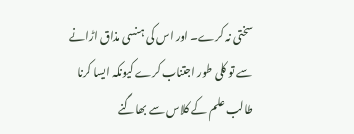سختی نہ کرے۔ اور اس کی ہنسی مذاق اڑانے سے تو کلی طور اجتناب کرے کیونکہ ایسا کرنا طالب علم کے کلاس سے بھاگنے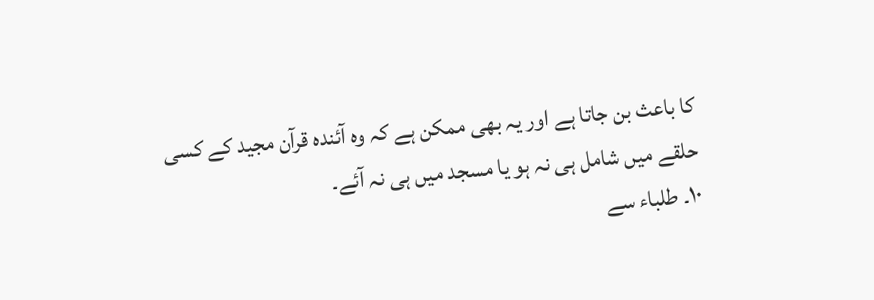کا باعث بن جاتا ہے اور یہ بھی ممکن ہے کہ وہ آئندہ قرآن مجید کے کسی حلقے میں شامل ہی نہ ہو یا مسجد میں ہی نہ آئے۔
۱۰۔ طلباء سے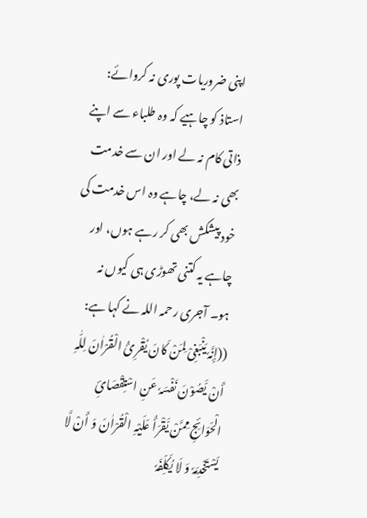اپنی ضروریات پوری نہ کروائے:
استاذ کو چاہیے کہ وہ طلباء سے اپنے ذاتی کام نہ لے اور ان سے خدمت بھی نہ لے، چاہے وہ اس خدمت کی خود پیشکش بھی کر رہے ہوں، اور چاہے یہ کتنی تھوڑی ہی کیوں نہ ہو۔ آجری رحمہ اللہ نے کہا ہے:
((إِنَّہٗ یَنْبَغِیْ لِمَنْ کَانَ یُقْرِئُ الْقُرْاٰنَ لِلّٰہِ أَنْ یَّصُوْنَ نَفْسَہٗ عَنِ اسْتِقْصَائِ الْحَوَائِجِ مِمَّنْ یَّقْرَأُ عَلَیْہِ الْقُرْاٰنَ وَ أَنْ لَّا یَسْتَخْدِمَہٗ وَ لَا یُکَلِّفَہٗ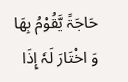حَاجَۃً یَّقُوْمُ بِھَا وَ اخْتَارَ لَہٗ إِذَا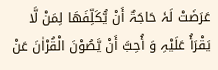عَرَضَتْ لَہٗ حَاجَۃٌ أَنْ یُّکَلِّفَھَا لِمَنْ لَّا یَقْرَأُ عَلَیْہِ وَ أُحِبَّ أَنْ یَّصُوْنَ الْقُرْاٰنَ عَنْ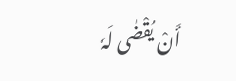أَنْ یُقْضٰی لَہٗ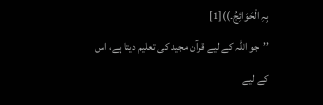بِہِ الْحَوَائِجُ۔))[1]
’’جو اللہ کے لیے قرآن مجید کی تعلیم دیتا ہے، اس کے لیے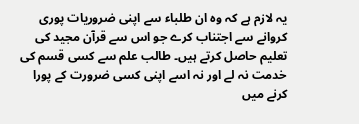یہ لازم ہے کہ وہ ان طلباء سے اپنی ضروریات پوری کروانے سے اجتناب کرے جو اس سے قرآن مجید کی تعلیم حاصل کرتے ہیں۔ طالب علم سے کسی قسم کی خدمت نہ لے اور نہ اسے اپنی کسی ضرورت کے پورا کرنے میں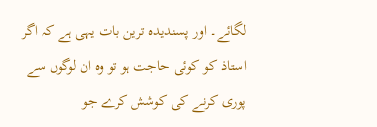لگائے۔ اور پسندیدہ ترین بات یہی ہے کہ اگر استاذ کو کوئی حاجت ہو تو وہ ان لوگوں سے پوری کرنے کی کوشش کرے جو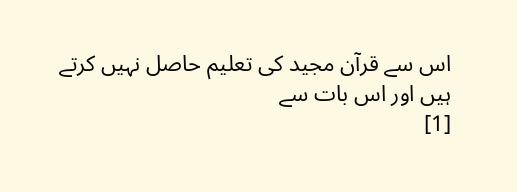اس سے قرآن مجید کی تعلیم حاصل نہیں کرتے ہیں اور اس بات سے
[1]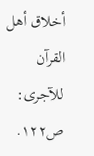أخلاق أھل القرآن للآجری: ص۱۲۲.